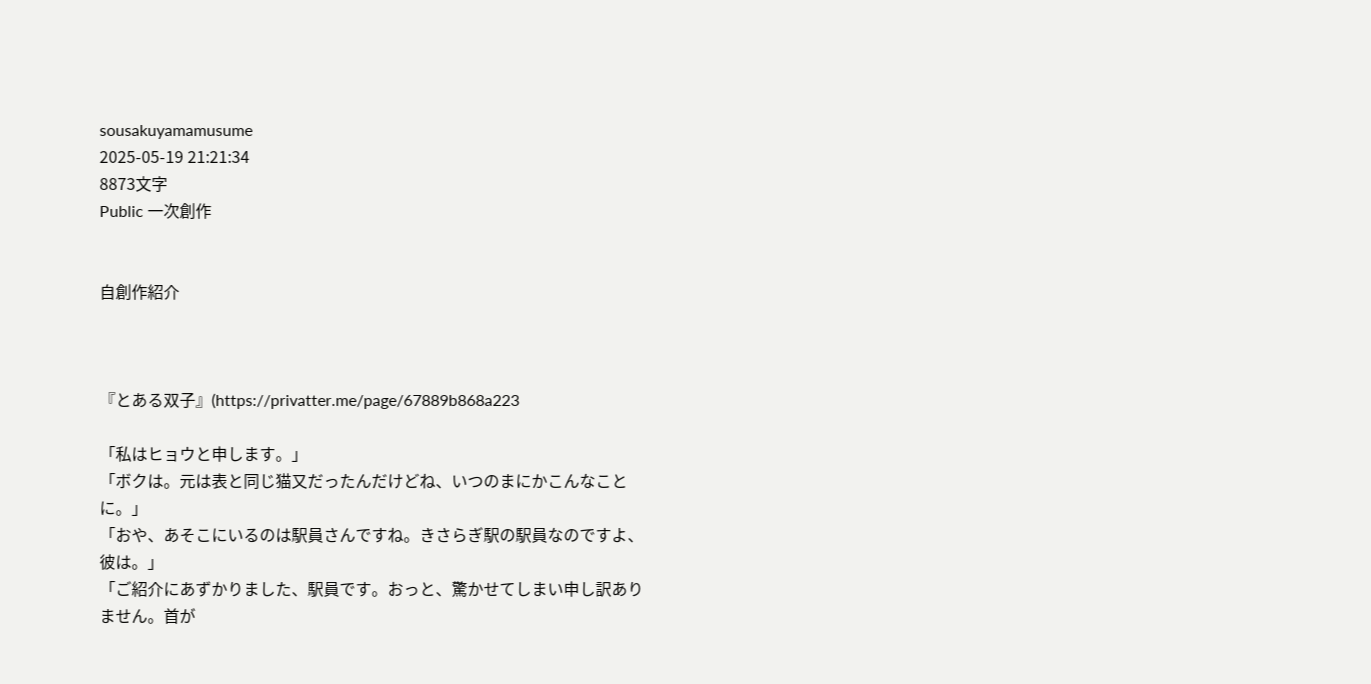sousakuyamamusume
2025-05-19 21:21:34
8873文字
Public 一次創作


自創作紹介



『とある双子』(https://privatter.me/page/67889b868a223

「私はヒョウと申します。」
「ボクは。元は表と同じ猫又だったんだけどね、いつのまにかこんなことに。」
「おや、あそこにいるのは駅員さんですね。きさらぎ駅の駅員なのですよ、彼は。」
「ご紹介にあずかりました、駅員です。おっと、驚かせてしまい申し訳ありません。首が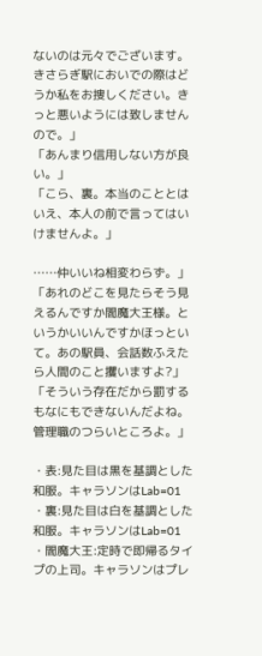ないのは元々でございます。きさらぎ駅においでの際はどうか私をお捜しください。きっと悪いようには致しませんので。」
「あんまり信用しない方が良い。」
「こら、裏。本当のこととはいえ、本人の前で言ってはいけませんよ。」

……仲いいね相変わらず。」
「あれのどこを見たらそう見えるんですか閻魔大王様。というかいいんですかほっといて。あの駅員、会話数ふえたら人間のこと攫いますよ?」
「そういう存在だから罰するもなにもできないんだよね。管理職のつらいところよ。」

・表:見た目は黒を基調とした和服。キャラソンはLab=01
・裏:見た目は白を基調とした和服。キャラソンはLab=01
・閻魔大王:定時で即帰るタイプの上司。キャラソンはプレ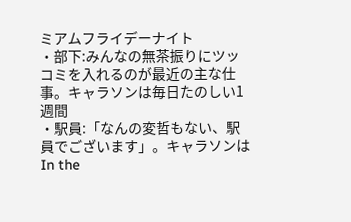ミアムフライデーナイト
・部下:みんなの無茶振りにツッコミを入れるのが最近の主な仕事。キャラソンは毎日たのしい1週間
・駅員:「なんの変哲もない、駅員でございます」。キャラソンはIn the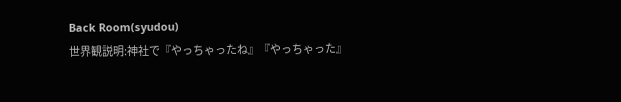Back Room(syudou)
世界観説明:神社で『やっちゃったね』『やっちゃった』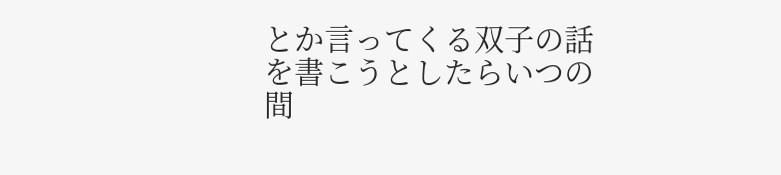とか言ってくる双子の話を書こうとしたらいつの間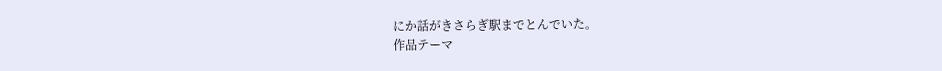にか話がきさらぎ駅までとんでいた。
作品テーマ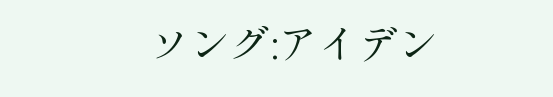ソング:アイデン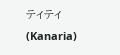ティティ(Kanaria)